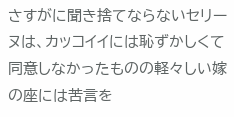さすがに聞き捨てならないセリーヌは、カッコイイには恥ずかしくて同意しなかったものの軽々しい嫁の座には苦言を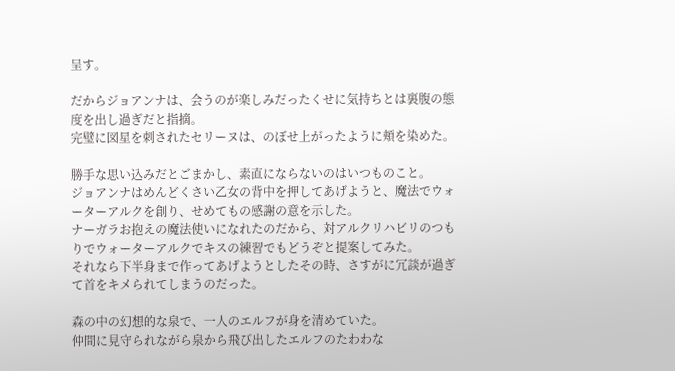呈す。

だからジョアンナは、会うのが楽しみだったくせに気持ちとは裏腹の態度を出し過ぎだと指摘。
完璧に図星を刺されたセリーヌは、のぼせ上がったように頬を染めた。

勝手な思い込みだとごまかし、素直にならないのはいつものこと。
ジョアンナはめんどくさい乙女の背中を押してあげようと、魔法でウォーターアルクを創り、せめてもの感謝の意を示した。
ナーガラお抱えの魔法使いになれたのだから、対アルクリハビリのつもりでウォーターアルクでキスの練習でもどうぞと提案してみた。
それなら下半身まで作ってあげようとしたその時、さすがに冗談が過ぎて首をキメられてしまうのだった。

森の中の幻想的な泉で、一人のエルフが身を清めていた。
仲間に見守られながら泉から飛び出したエルフのたわわな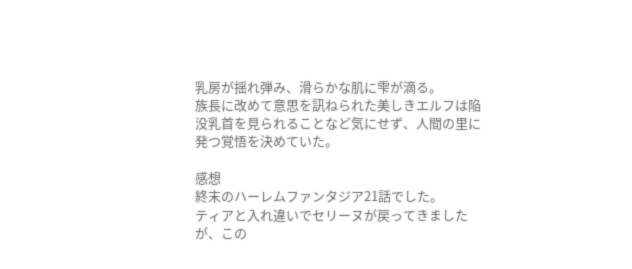乳房が揺れ弾み、滑らかな肌に雫が滴る。
族長に改めて意思を訊ねられた美しきエルフは陥没乳首を見られることなど気にせず、人間の里に発つ覚悟を決めていた。

感想
終末のハーレムファンタジア21話でした。
ティアと入れ違いでセリーヌが戻ってきましたが、この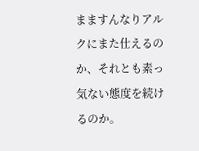まますんなりアルクにまた仕えるのか、それとも素っ気ない態度を続けるのか。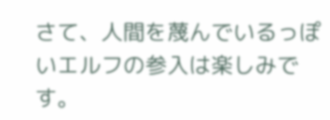さて、人間を蔑んでいるっぽいエルフの参入は楽しみです。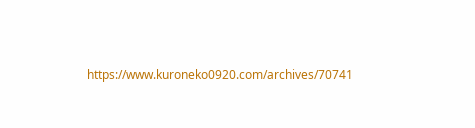https://www.kuroneko0920.com/archives/70741